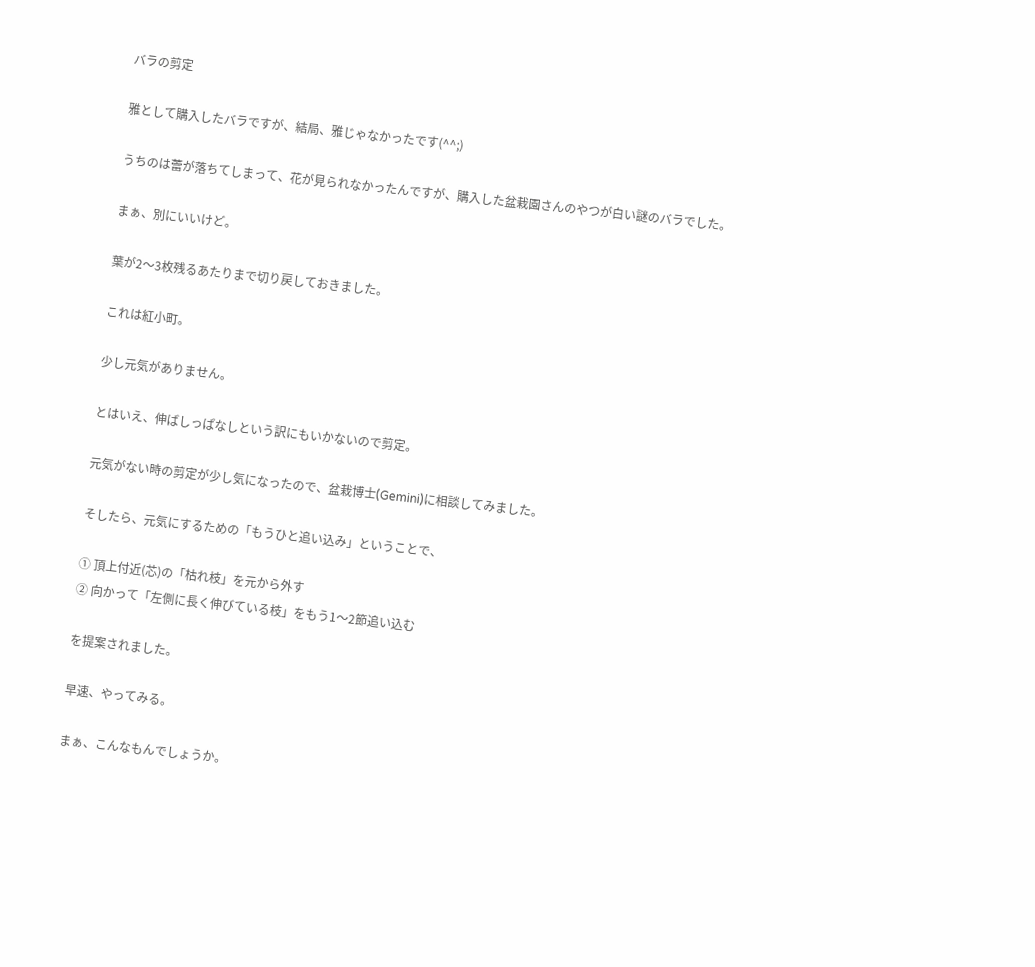バラの剪定

雅として購入したバラですが、結局、雅じゃなかったです(^^;)

うちのは蕾が落ちてしまって、花が見られなかったんですが、購入した盆栽園さんのやつが白い謎のバラでした。

まぁ、別にいいけど。

葉が2〜3枚残るあたりまで切り戻しておきました。

これは紅小町。

少し元気がありません。

とはいえ、伸ばしっぱなしという訳にもいかないので剪定。

元気がない時の剪定が少し気になったので、盆栽博士(Gemini)に相談してみました。

そしたら、元気にするための「もうひと追い込み」ということで、

① 頂上付近(芯)の「枯れ枝」を元から外す
② 向かって「左側に長く伸びている枝」をもう1〜2節追い込む

を提案されました。

早速、やってみる。

まぁ、こんなもんでしょうか。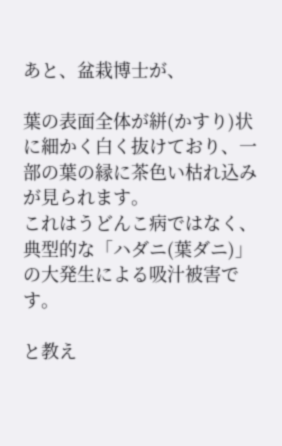あと、盆栽博士が、

葉の表面全体が絣(かすり)状に細かく白く抜けており、一部の葉の縁に茶色い枯れ込みが見られます。
これはうどんこ病ではなく、典型的な「ハダニ(葉ダニ)」の大発生による吸汁被害です。

と教え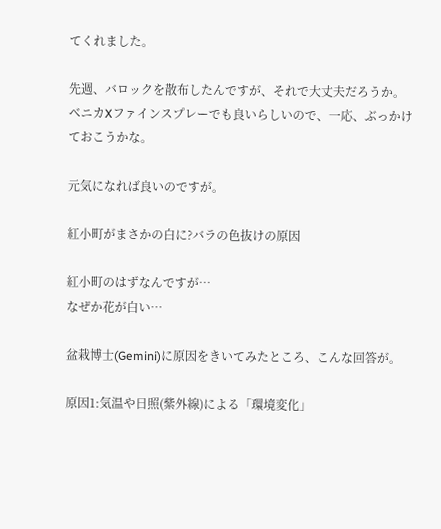てくれました。

先週、バロックを散布したんですが、それで大丈夫だろうか。
ベニカXファインスプレーでも良いらしいので、一応、ぶっかけておこうかな。

元気になれば良いのですが。

紅小町がまさかの白に?バラの色抜けの原因

紅小町のはずなんですが…
なぜか花が白い…

盆栽博士(Gemini)に原因をきいてみたところ、こんな回答が。

原因1:気温や日照(紫外線)による「環境変化」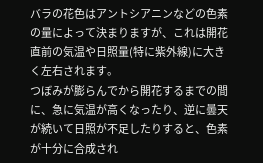バラの花色はアントシアニンなどの色素の量によって決まりますが、これは開花直前の気温や日照量(特に紫外線)に大きく左右されます。
つぼみが膨らんでから開花するまでの間に、急に気温が高くなったり、逆に曇天が続いて日照が不足したりすると、色素が十分に合成され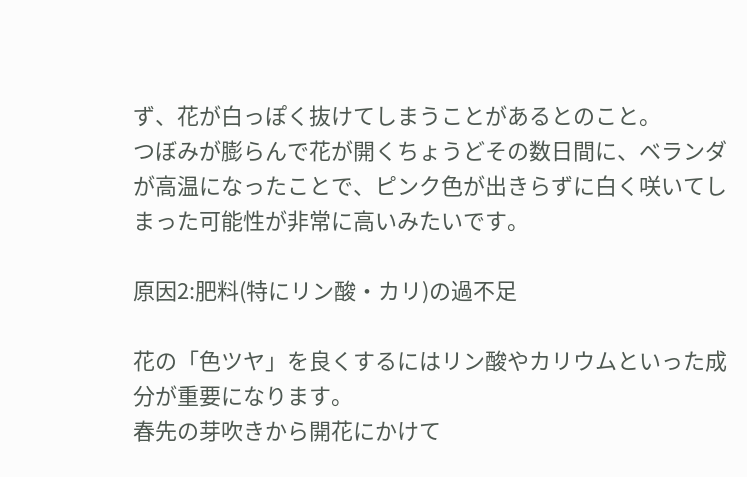ず、花が白っぽく抜けてしまうことがあるとのこと。
つぼみが膨らんで花が開くちょうどその数日間に、ベランダが高温になったことで、ピンク色が出きらずに白く咲いてしまった可能性が非常に高いみたいです。

原因2:肥料(特にリン酸・カリ)の過不足

花の「色ツヤ」を良くするにはリン酸やカリウムといった成分が重要になります。
春先の芽吹きから開花にかけて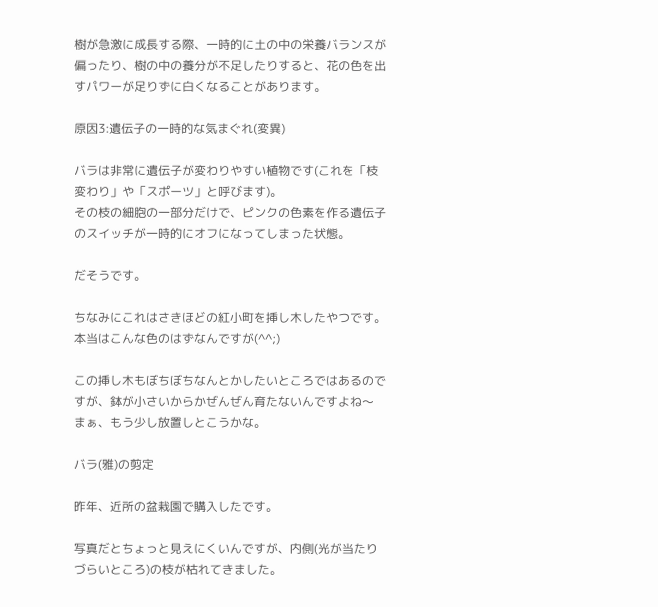樹が急激に成長する際、一時的に土の中の栄養バランスが偏ったり、樹の中の養分が不足したりすると、花の色を出すパワーが足りずに白くなることがあります。

原因3:遺伝子の一時的な気まぐれ(変異)

バラは非常に遺伝子が変わりやすい植物です(これを「枝変わり」や「スポーツ」と呼びます)。
その枝の細胞の一部分だけで、ピンクの色素を作る遺伝子のスイッチが一時的にオフになってしまった状態。

だそうです。

ちなみにこれはさきほどの紅小町を挿し木したやつです。
本当はこんな色のはずなんですが(^^;)

この挿し木もぼちぼちなんとかしたいところではあるのですが、鉢が小さいからかぜんぜん育たないんですよね〜
まぁ、もう少し放置しとこうかな。

バラ(雅)の剪定

昨年、近所の盆栽園で購入したです。

写真だとちょっと見えにくいんですが、内側(光が当たりづらいところ)の枝が枯れてきました。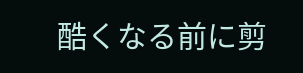酷くなる前に剪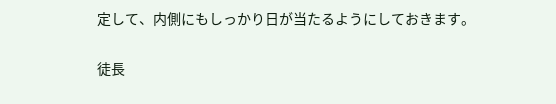定して、内側にもしっかり日が当たるようにしておきます。

徒長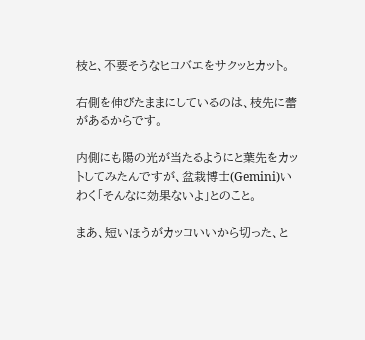枝と、不要そうなヒコバエをサクッとカット。

右側を伸びたままにしているのは、枝先に蕾があるからです。

内側にも陽の光が当たるようにと葉先をカットしてみたんですが、盆栽博士(Gemini)いわく「そんなに効果ないよ」とのこと。

まあ、短いほうがカッコいいから切った、と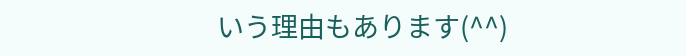いう理由もあります(^^)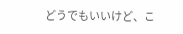どうでもいいけど、こ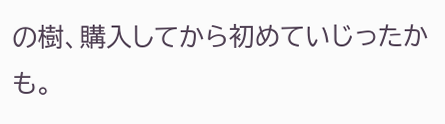の樹、購入してから初めていじったかも。